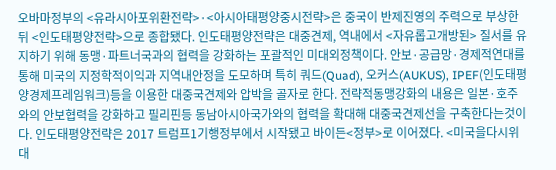오바마정부의 <유라시아포위환전략>·<아시아태평양중시전략>은 중국이 반제진영의 주력으로 부상한뒤 <인도태평양전략>으로 종합됐다. 인도태평양전략은 대중견제, 역내에서 <자유롭고개방된> 질서를 유지하기 위해 동맹·파트너국과의 협력을 강화하는 포괄적인 미대외정책이다. 안보·공급망·경제적연대를 통해 미국의 지정학적이익과 지역내안정을 도모하며 특히 쿼드(Quad), 오커스(AUKUS), IPEF(인도태평양경제프레임워크)등을 이용한 대중국견제와 압박을 골자로 한다. 전략적동맹강화의 내용은 일본·호주와의 안보협력을 강화하고 필리핀등 동남아시아국가와의 협력을 확대해 대중국견제선을 구축한다는것이다. 인도태평양전략은 2017 트럼프1기행정부에서 시작됐고 바이든<정부>로 이어졌다. <미국을다시위대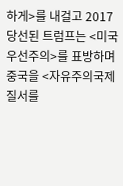하게>를 내걸고 2017 당선된 트럼프는 <미국우선주의>를 표방하며 중국을 <자유주의국제질서를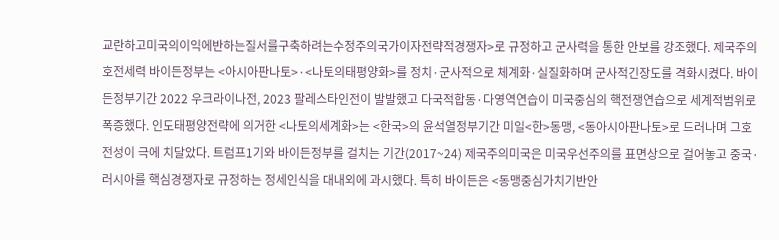교란하고미국의이익에반하는질서를구축하려는수정주의국가이자전략적경쟁자>로 규정하고 군사력을 통한 안보를 강조했다. 제국주의호전세력 바이든정부는 <아시아판나토>·<나토의태평양화>를 정치·군사적으로 체계화·실질화하며 군사적긴장도를 격화시켰다. 바이든정부기간 2022 우크라이나전, 2023 팔레스타인전이 발발했고 다국적합동·다영역연습이 미국중심의 핵전쟁연습으로 세계적범위로 폭증했다. 인도태평양전략에 의거한 <나토의세계화>는 <한국>의 윤석열정부기간 미일<한>동맹, <동아시아판나토>로 드러나며 그호전성이 극에 치달았다. 트럼프1기와 바이든정부를 걸치는 기간(2017~24) 제국주의미국은 미국우선주의를 표면상으로 걸어놓고 중국·러시아를 핵심경쟁자로 규정하는 정세인식을 대내외에 과시했다. 특히 바이든은 <동맹중심가치기반안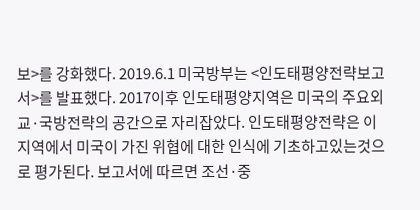보>를 강화했다. 2019.6.1 미국방부는 <인도태평양전략보고서>를 발표했다. 2017이후 인도태평양지역은 미국의 주요외교·국방전략의 공간으로 자리잡았다. 인도태평양전략은 이지역에서 미국이 가진 위협에 대한 인식에 기초하고있는것으로 평가된다. 보고서에 따르면 조선·중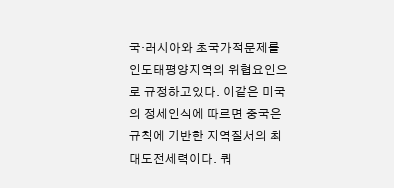국·러시아와 초국가적문제를 인도태평양지역의 위협요인으로 규정하고있다. 이같은 미국의 정세인식에 따르면 중국은 규칙에 기반한 지역질서의 최대도전세력이다. 쿼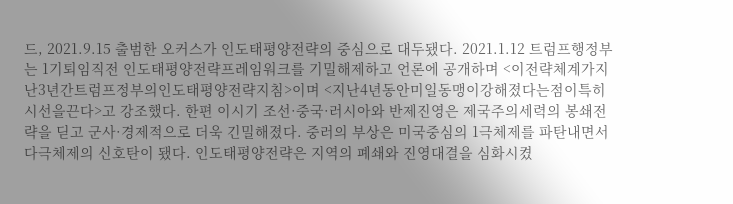드, 2021.9.15 출범한 오커스가 인도태평양전략의 중심으로 대두됐다. 2021.1.12 트럼프행정부는 1기퇴임직전 인도태평양전략프레임워크를 기밀해제하고 언론에 공개하며 <이전략체계가지난3년간트럼프정부의인도태평양전략지침>이며 <지난4년동안미일동맹이강해졌다는점이특히시선을끈다>고 강조했다. 한편 이시기 조선·중국·러시아와 반제진영은 제국주의세력의 봉쇄전략을 딛고 군사·경제적으로 더욱 긴밀해졌다. 중러의 부상은 미국중심의 1극체제를 파탄내면서 다극체제의 신호탄이 됐다. 인도태평양전략은 지역의 폐쇄와 진영대결을 심화시켰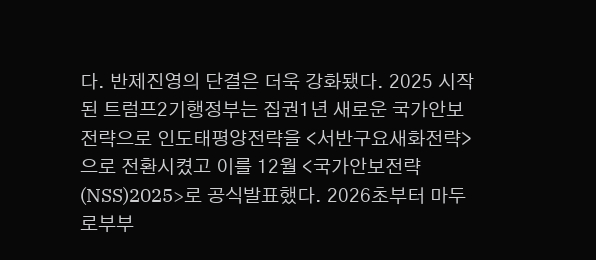다. 반제진영의 단결은 더욱 강화됐다. 2025 시작된 트럼프2기행정부는 집권1년 새로운 국가안보전략으로 인도태평양전략을 <서반구요새화전략>으로 전환시켰고 이를 12월 <국가안보전략(NSS)2025>로 공식발표했다. 2026초부터 마두로부부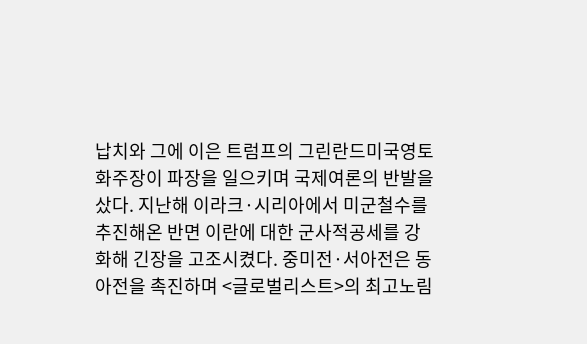납치와 그에 이은 트럼프의 그린란드미국영토화주장이 파장을 일으키며 국제여론의 반발을 샀다. 지난해 이라크·시리아에서 미군철수를 추진해온 반면 이란에 대한 군사적공세를 강화해 긴장을 고조시켰다. 중미전·서아전은 동아전을 촉진하며 <글로벌리스트>의 최고노림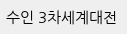수인 3차세계대전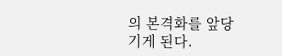의 본격화를 앞당기게 된다.